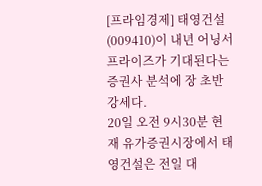[프라임경제] 태영건설(009410)이 내년 어닝서프라이즈가 기대된다는 증권사 분석에 장 초반 강세다.
20일 오전 9시30분 현재 유가증권시장에서 태영건설은 전일 대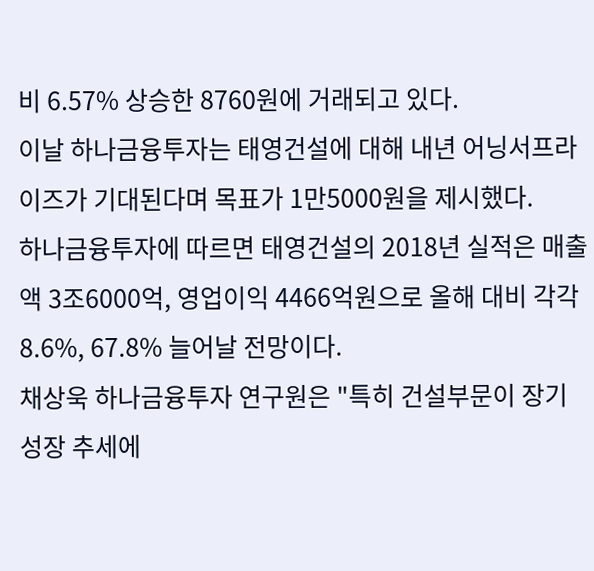비 6.57% 상승한 8760원에 거래되고 있다.
이날 하나금융투자는 태영건설에 대해 내년 어닝서프라이즈가 기대된다며 목표가 1만5000원을 제시했다.
하나금융투자에 따르면 태영건설의 2018년 실적은 매출액 3조6000억, 영업이익 4466억원으로 올해 대비 각각 8.6%, 67.8% 늘어날 전망이다.
채상욱 하나금융투자 연구원은 "특히 건설부문이 장기 성장 추세에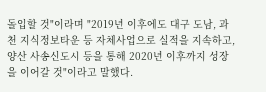돌입할 것"이라며 "2019년 이후에도 대구 도남, 과천 지식정보타운 등 자체사업으로 실적을 지속하고, 양산 사송신도시 등을 통해 2020년 이후까지 성장을 이어갈 것"이라고 말했다.